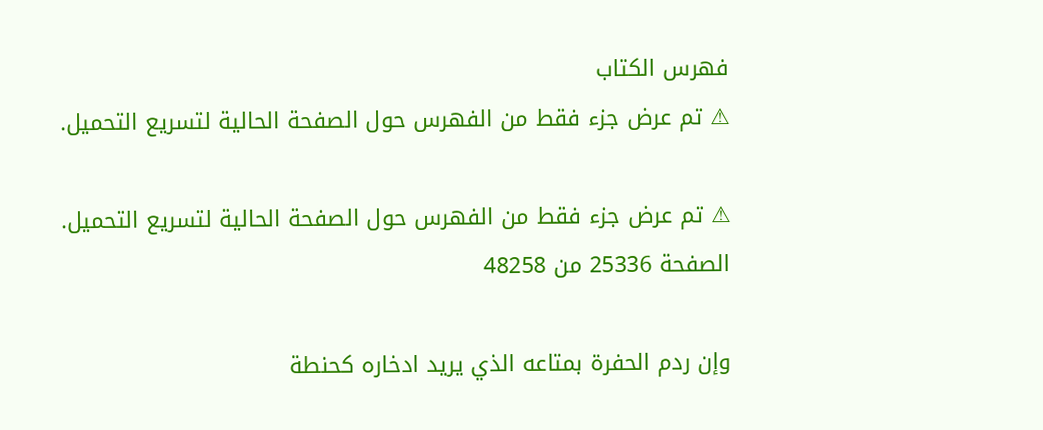فهرس الكتاب
⚠ تم عرض جزء فقط من الفهرس حول الصفحة الحالية لتسريع التحميل.

⚠ تم عرض جزء فقط من الفهرس حول الصفحة الحالية لتسريع التحميل.
الصفحة 25336 من 48258

وإن ردم الحفرة بمتاعه الذي يريد ادخاره كحنطة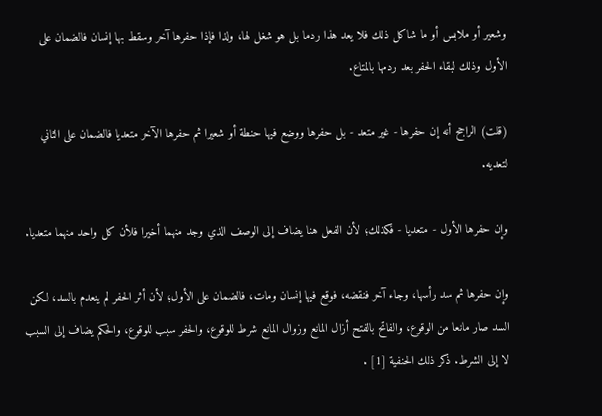وشعير أو ملابس أو ما شاكل ذلك فلا يعد هذا ردما بل هو شغل لها، ولذا فإذا حفرها آخر وسقط بها إنسان فالضمان على الأول وذلك لبقاء الحفر بعد ردمها بالمتاع.

(قلت) الراجح أنه إن حفرها - غير متعد - بل حفرها ووضع فيها حنطة أو شعيرا ثم حفرها الآخر متعديا فالضمان على الثاني لتعديه.

وإن حفرها الأول - متعديا - فكذلك؛ لأن الفعل هنا يضاف إلى الوصف الذي وجد منهما أخيرا فلأن كل واحد منهما متعديا.

وإن حفرها ثم سد رأسها، وجاء آخر فنقضه، فوقع فيها إنسان ومات، فالضمان على الأول؛ لأن أثر الحفر لم ينعدم بالسد، لكن السد صار مانعا من الوقوع، والفاتح بالفتح أزال المانع وزوال المانع شرط للوقوع، والحفر سبب للوقوع، والحكم يضاف إلى السبب لا إلى الشرط. ذكر ذلك الحنفية [1] .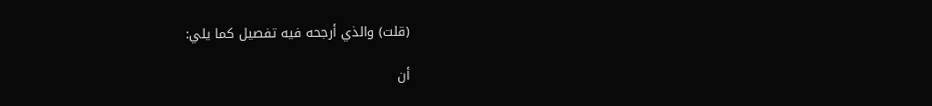(قلت) والذي أرجحه فيه تفصيل كما يلي:

أن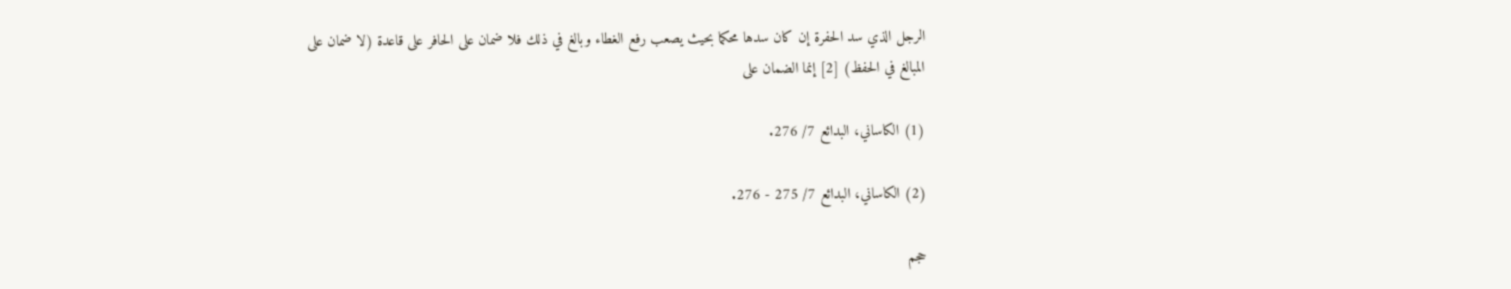الرجل الذي سد الحفرة إن كان سدها محكما بحيث يصعب رفع الغطاء وبالغ في ذلك فلا ضمان على الحافر على قاعدة (لا ضمان على المبالغ في الحفظ) [2] إنما الضمان على

(1) الكاساني، البدائع 7/ 276.

(2) الكاساني، البدائع 7/ 275 - 276.

حجم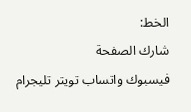الخط:
شارك الصفحة
فيسبوك واتساب تويتر تليجرام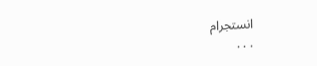انستجرام
. . .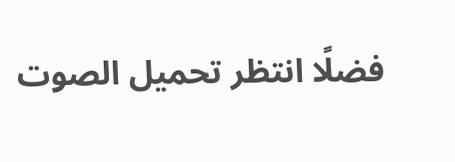فضلًا انتظر تحميل الصوت